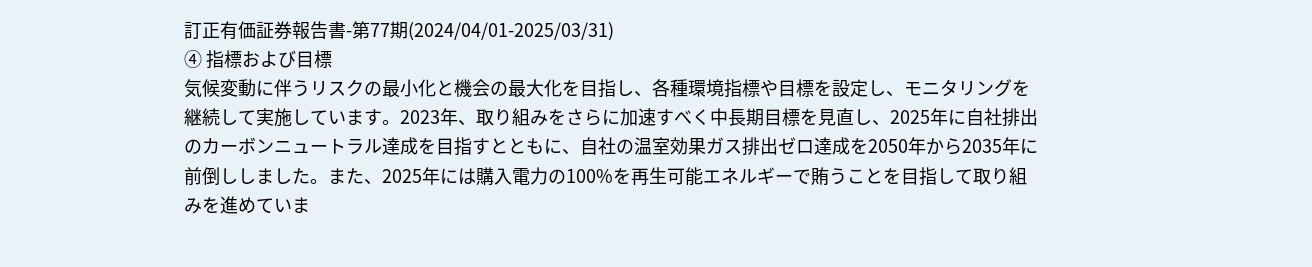訂正有価証券報告書-第77期(2024/04/01-2025/03/31)
④ 指標および目標
気候変動に伴うリスクの最小化と機会の最大化を目指し、各種環境指標や目標を設定し、モニタリングを継続して実施しています。2023年、取り組みをさらに加速すべく中長期目標を見直し、2025年に自社排出のカーボンニュートラル達成を目指すとともに、自社の温室効果ガス排出ゼロ達成を2050年から2035年に前倒ししました。また、2025年には購入電力の100%を再生可能エネルギーで賄うことを目指して取り組みを進めていま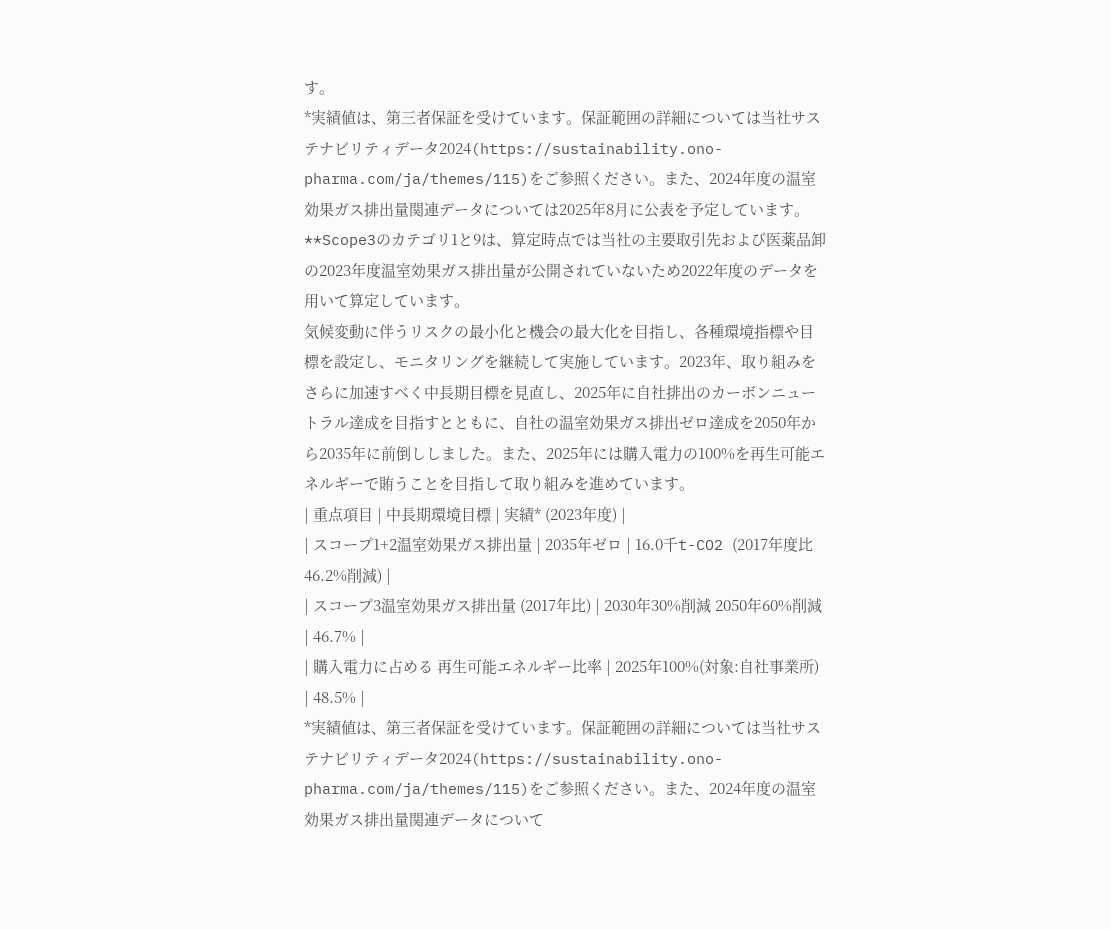す。
*実績値は、第三者保証を受けています。保証範囲の詳細については当社サステナビリティデータ2024(https://sustainability.ono-pharma.com/ja/themes/115)をご参照ください。また、2024年度の温室効果ガス排出量関連データについては2025年8月に公表を予定しています。
**Scope3のカテゴリ1と9は、算定時点では当社の主要取引先および医薬品卸の2023年度温室効果ガス排出量が公開されていないため2022年度のデータを用いて算定しています。
気候変動に伴うリスクの最小化と機会の最大化を目指し、各種環境指標や目標を設定し、モニタリングを継続して実施しています。2023年、取り組みをさらに加速すべく中長期目標を見直し、2025年に自社排出のカーボンニュートラル達成を目指すとともに、自社の温室効果ガス排出ゼロ達成を2050年から2035年に前倒ししました。また、2025年には購入電力の100%を再生可能エネルギーで賄うことを目指して取り組みを進めています。
| 重点項目 | 中長期環境目標 | 実績* (2023年度) |
| スコープ1+2温室効果ガス排出量 | 2035年ゼロ | 16.0千t-CO2 (2017年度比46.2%削減) |
| スコープ3温室効果ガス排出量 (2017年比) | 2030年30%削減 2050年60%削減 | 46.7% |
| 購入電力に占める 再生可能エネルギー比率 | 2025年100%(対象:自社事業所) | 48.5% |
*実績値は、第三者保証を受けています。保証範囲の詳細については当社サステナビリティデータ2024(https://sustainability.ono-pharma.com/ja/themes/115)をご参照ください。また、2024年度の温室効果ガス排出量関連データについて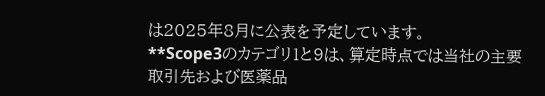は2025年8月に公表を予定しています。
**Scope3のカテゴリ1と9は、算定時点では当社の主要取引先および医薬品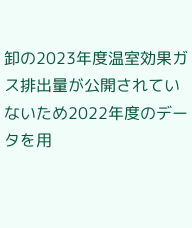卸の2023年度温室効果ガス排出量が公開されていないため2022年度のデータを用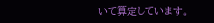いて算定しています。